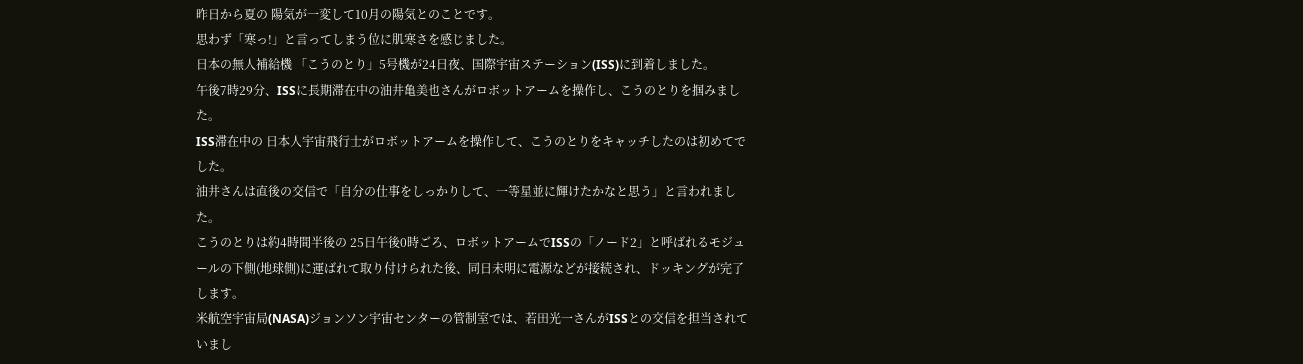昨日から夏の 陽気が一変して10月の陽気とのことです。
思わず「寒っ!」と言ってしまう位に肌寒さを感じました。
日本の無人補給機 「こうのとり」5号機が24日夜、国際宇宙ステーション(ISS)に到着しました。
午後7時29分、ISSに長期滞在中の油井亀美也さんがロボットアームを操作し、こうのとりを掴みました。
ISS滞在中の 日本人宇宙飛行士がロボットアームを操作して、こうのとりをキャッチしたのは初めてでした。
油井さんは直後の交信で「自分の仕事をしっかりして、一等星並に輝けたかなと思う」と言われました。
こうのとりは約4時間半後の 25日午後0時ごろ、ロボットアームでISSの「ノード2」と呼ばれるモジュールの下側(地球側)に運ばれて取り付けられた後、同日未明に電源などが接続され、ドッキングが完了します。
米航空宇宙局(NASA)ジョンソン宇宙センターの管制室では、若田光一さんがISSとの交信を担当されていまし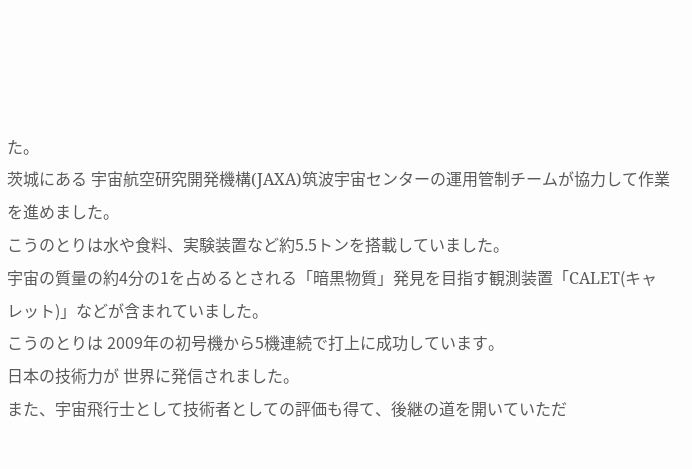た。
茨城にある 宇宙航空研究開発機構(JAXA)筑波宇宙センターの運用管制チームが協力して作業を進めました。
こうのとりは水や食料、実験装置など約5.5トンを搭載していました。
宇宙の質量の約4分の1を占めるとされる「暗黒物質」発見を目指す観測装置「CALET(キャレット)」などが含まれていました。
こうのとりは 2009年の初号機から5機連続で打上に成功しています。
日本の技術力が 世界に発信されました。
また、宇宙飛行士として技術者としての評価も得て、後継の道を開いていただ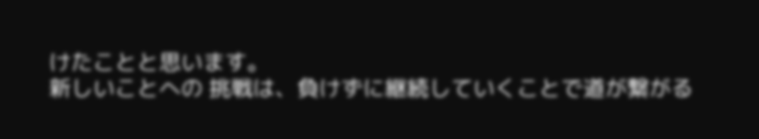けたことと思います。
新しいことへの 挑戦は、負けずに継続していくことで道が繋がる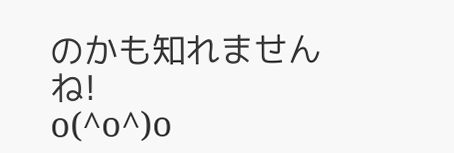のかも知れませんね!
o(^o^)o